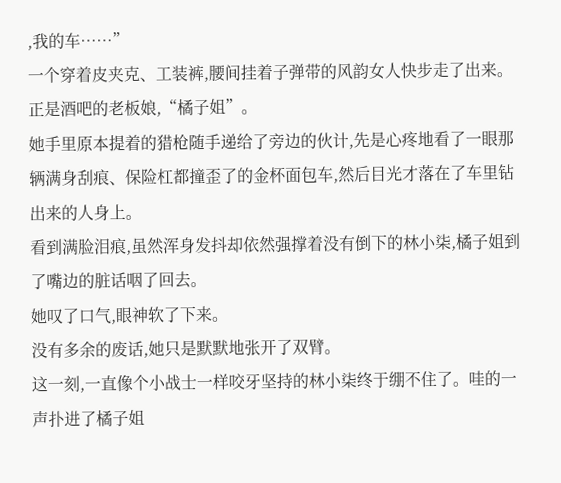,我的车……”
一个穿着皮夹克、工装裤,腰间挂着子弹带的风韵女人快步走了出来。
正是酒吧的老板娘,“橘子姐”。
她手里原本提着的猎枪随手递给了旁边的伙计,先是心疼地看了一眼那辆满身刮痕、保险杠都撞歪了的金杯面包车,然后目光才落在了车里钻出来的人身上。
看到满脸泪痕,虽然浑身发抖却依然强撑着没有倒下的林小柒,橘子姐到了嘴边的脏话咽了回去。
她叹了口气,眼神软了下来。
没有多余的废话,她只是默默地张开了双臂。
这一刻,一直像个小战士一样咬牙坚持的林小柒终于绷不住了。哇的一声扑进了橘子姐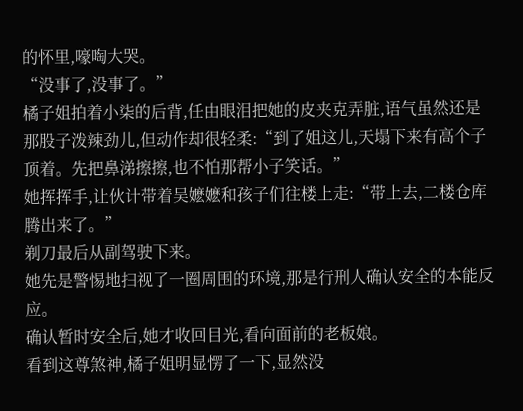的怀里,嚎啕大哭。
“没事了,没事了。”
橘子姐拍着小柒的后背,任由眼泪把她的皮夹克弄脏,语气虽然还是那股子泼辣劲儿,但动作却很轻柔:“到了姐这儿,天塌下来有高个子顶着。先把鼻涕擦擦,也不怕那帮小子笑话。”
她挥挥手,让伙计带着吴嬷嬷和孩子们往楼上走:“带上去,二楼仓库腾出来了。”
剃刀最后从副驾驶下来。
她先是警惕地扫视了一圈周围的环境,那是行刑人确认安全的本能反应。
确认暂时安全后,她才收回目光,看向面前的老板娘。
看到这尊煞神,橘子姐明显愣了一下,显然没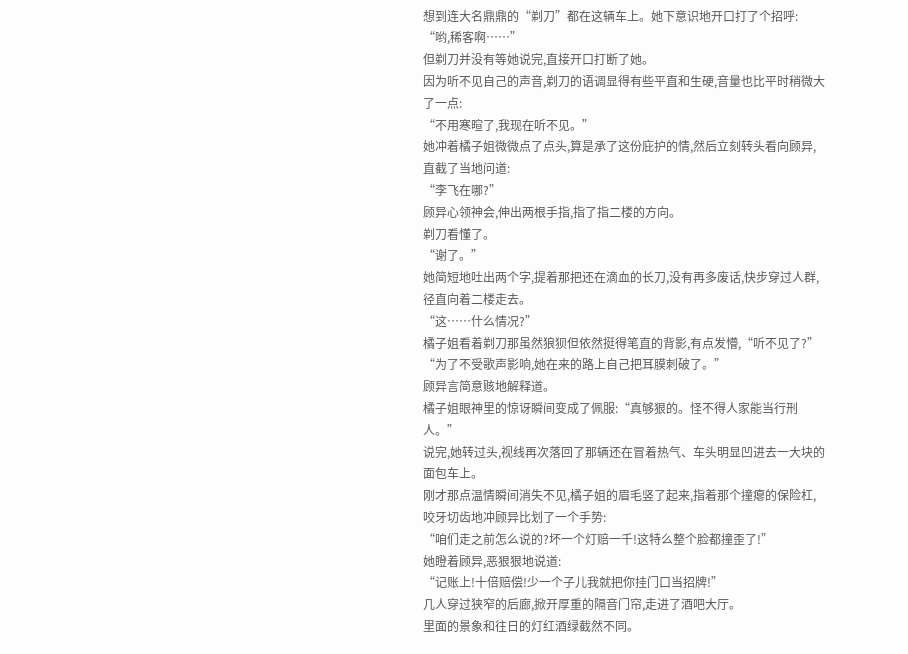想到连大名鼎鼎的“剃刀”都在这辆车上。她下意识地开口打了个招呼:
“哟,稀客啊……”
但剃刀并没有等她说完,直接开口打断了她。
因为听不见自己的声音,剃刀的语调显得有些平直和生硬,音量也比平时稍微大了一点:
“不用寒暄了,我现在听不见。”
她冲着橘子姐微微点了点头,算是承了这份庇护的情,然后立刻转头看向顾异,直截了当地问道:
“李飞在哪?”
顾异心领神会,伸出两根手指,指了指二楼的方向。
剃刀看懂了。
“谢了。”
她简短地吐出两个字,提着那把还在滴血的长刀,没有再多废话,快步穿过人群,径直向着二楼走去。
“这……什么情况?”
橘子姐看着剃刀那虽然狼狈但依然挺得笔直的背影,有点发懵,“听不见了?”
“为了不受歌声影响,她在来的路上自己把耳膜刺破了。”
顾异言简意赅地解释道。
橘子姐眼神里的惊讶瞬间变成了佩服:“真够狠的。怪不得人家能当行刑人。”
说完,她转过头,视线再次落回了那辆还在冒着热气、车头明显凹进去一大块的面包车上。
刚才那点温情瞬间消失不见,橘子姐的眉毛竖了起来,指着那个撞瘪的保险杠,咬牙切齿地冲顾异比划了一个手势:
“咱们走之前怎么说的?坏一个灯赔一千!这特么整个脸都撞歪了!”
她瞪着顾异,恶狠狠地说道:
“记账上!十倍赔偿!少一个子儿我就把你挂门口当招牌!”
几人穿过狭窄的后廊,掀开厚重的隔音门帘,走进了酒吧大厅。
里面的景象和往日的灯红酒绿截然不同。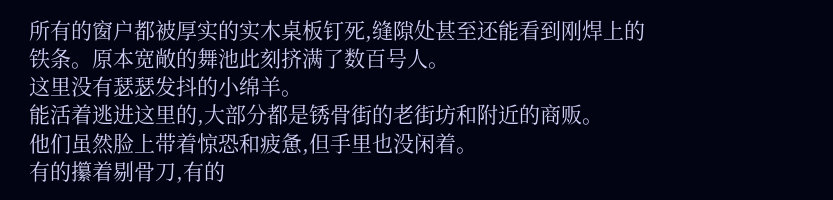所有的窗户都被厚实的实木桌板钉死,缝隙处甚至还能看到刚焊上的铁条。原本宽敞的舞池此刻挤满了数百号人。
这里没有瑟瑟发抖的小绵羊。
能活着逃进这里的,大部分都是锈骨街的老街坊和附近的商贩。
他们虽然脸上带着惊恐和疲惫,但手里也没闲着。
有的攥着剔骨刀,有的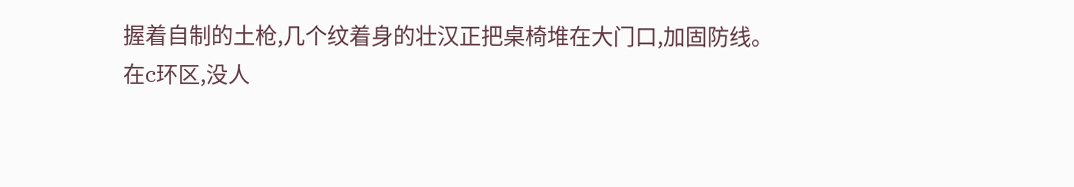握着自制的土枪,几个纹着身的壮汉正把桌椅堆在大门口,加固防线。
在c环区,没人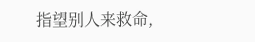指望别人来救命,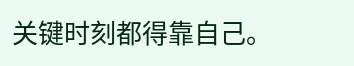关键时刻都得靠自己。